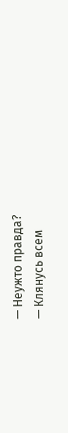— Неужто правда?
— Клянусь всем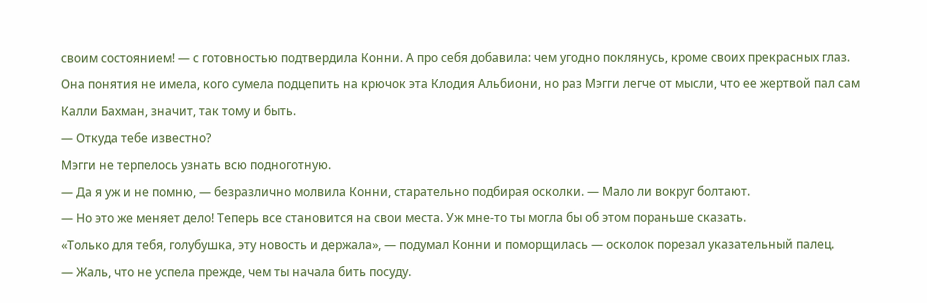своим состоянием! — с готовностью подтвердила Конни. А про себя добавила: чем угодно поклянусь, кроме своих прекрасных глаз.
Она понятия не имела, кого сумела подцепить на крючок эта Клодия Альбиони, но раз Мэгги легче от мысли, что ее жертвой пал сам Калли Бахман, значит, так тому и быть.
— Откуда тебе известно?
Мэгги не терпелось узнать всю подноготную.
— Да я уж и не помню, — безразлично молвила Конни, старательно подбирая осколки. — Мало ли вокруг болтают.
— Но это же меняет дело! Теперь все становится на свои места. Уж мне-то ты могла бы об этом пораньше сказать.
«Только для тебя, голубушка, эту новость и держала», — подумал Конни и поморщилась — осколок порезал указательный палец.
— Жаль, что не успела прежде, чем ты начала бить посуду.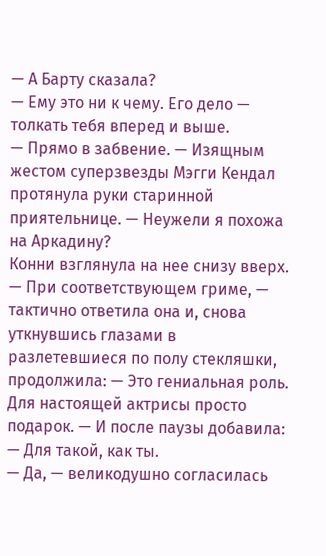— А Барту сказала?
— Ему это ни к чему. Его дело — толкать тебя вперед и выше.
— Прямо в забвение. — Изящным жестом суперзвезды Мэгги Кендал протянула руки старинной приятельнице. — Неужели я похожа на Аркадину?
Конни взглянула на нее снизу вверх.
— При соответствующем гриме, — тактично ответила она и, снова уткнувшись глазами в разлетевшиеся по полу стекляшки, продолжила: — Это гениальная роль. Для настоящей актрисы просто подарок. — И после паузы добавила: — Для такой, как ты.
— Да, — великодушно согласилась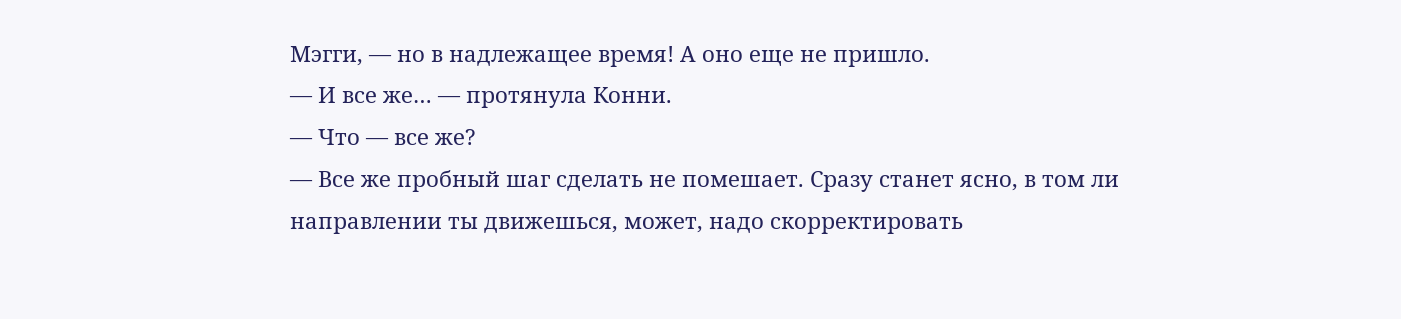Мэгги, — но в надлежащее время! А оно еще не пришло.
— И все же… — протянула Конни.
— Что — все же?
— Все же пробный шаг сделать не помешает. Сразу станет ясно, в том ли направлении ты движешься, может, надо скорректировать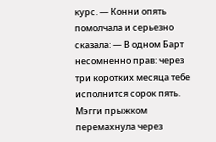курс. — Конни опять помолчала и серьезно сказала: — В одном Барт несомненно прав: через три коротких месяца тебе исполнится сорок пять.
Мэгги прыжком перемахнула через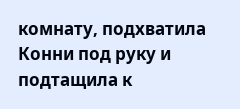комнату, подхватила Конни под руку и подтащила к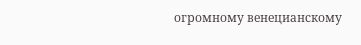огромному венецианскому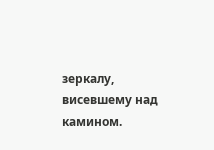зеркалу, висевшему над камином.